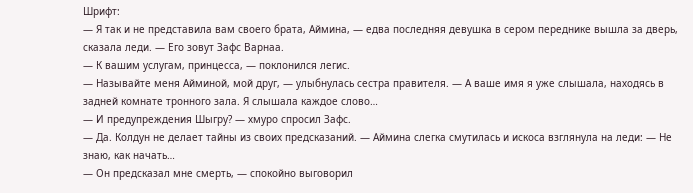Шрифт:
— Я так и не представила вам своего брата, Аймина, — едва последняя девушка в сером переднике вышла за дверь, сказала леди. — Его зовут Зафс Варнаа.
— К вашим услугам, принцесса, — поклонился легис.
— Называйте меня Айминой, мой друг, — улыбнулась сестра правителя. — А ваше имя я уже слышала, находясь в задней комнате тронного зала. Я слышала каждое слово…
— И предупреждения Шыгру? — хмуро спросил Зафс.
— Да. Колдун не делает тайны из своих предсказаний. — Аймина слегка смутилась и искоса взглянула на леди: — Не знаю, как начать…
— Он предсказал мне смерть, — спокойно выговорил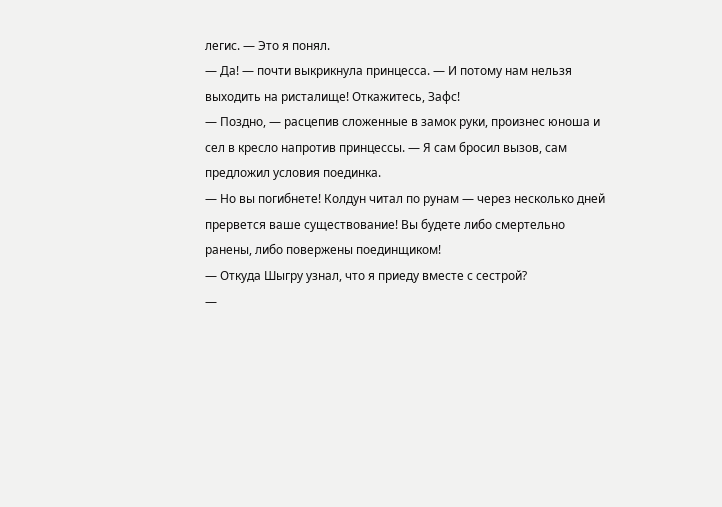легис. — Это я понял.
— Да! — почти выкрикнула принцесса. — И потому нам нельзя выходить на ристалище! Откажитесь, Зафс!
— Поздно, — расцепив сложенные в замок руки, произнес юноша и сел в кресло напротив принцессы. — Я сам бросил вызов, сам предложил условия поединка.
— Но вы погибнете! Колдун читал по рунам — через несколько дней прервется ваше существование! Вы будете либо смертельно ранены, либо повержены поединщиком!
— Откуда Шыгру узнал, что я приеду вместе с сестрой?
—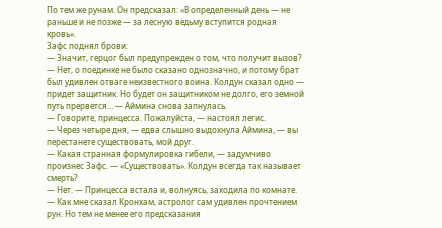По тем же рунам. Он предсказал: «В определенный день — не раньше и не позже — за лесную ведьму вступится родная кровь».
Зафс поднял брови:
— Значит, герцог был предупрежден о том, что получит вызов?
— Нет, о поединке не было сказано однозначно, и потому брат был удивлен отваге неизвестного воина. Колдун сказал одно — придет защитник. Но будет он защитником не долго, его земной путь прервется… — Аймина снова запнулась.
— Говорите, принцесса. Пожалуйста, — настоял легис.
— Через четыре дня, — едва слышно выдохнула Аймина, — вы перестанете существовать, мой друг.
— Какая странная формулировка гибели, — задумчиво произнес Зафс. — «Существовать». Колдун всегда так называет смерть?
— Нет. — Принцесса встала и, волнуясь, заходила по комнате. — Как мне сказал Кронхам, астролог сам удивлен прочтением рун. Но тем не менее его предсказания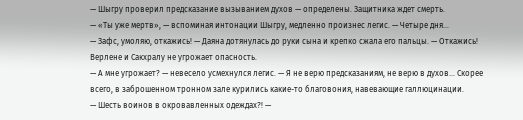— Шыгру проверил предсказание вызыванием духов — определены. Защитника ждет смерть.
— «Ты уже мертв», — вспоминая интонации Шыгру, медленно произнес легис. — Четыре дня…
— Зафс, умоляю, откажись! — Даяна дотянулась до руки сына и крепко сжала его пальцы. — Откажись! Верлене и Сакхралу не угрожает опасность.
— А мне угрожает? — невесело усмехнулся легис. — Я не верю предсказаниям, не верю в духов… Скорее всего, в заброшенном тронном зале курились какие-то благовония, навевающие галлюцинации.
— Шесть воинов в окровавленных одеждах?! —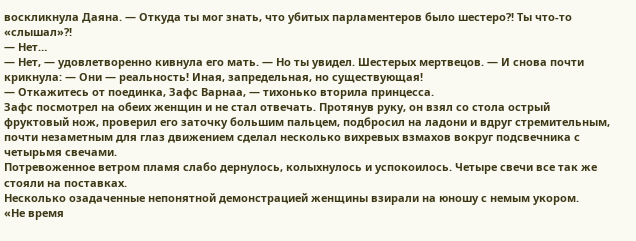воскликнула Даяна. — Откуда ты мог знать, что убитых парламентеров было шестеро?! Ты что-то «слышал»?!
— Нет…
— Нет, — удовлетворенно кивнула его мать. — Но ты увидел. Шестерых мертвецов. — И снова почти крикнула: — Они — реальность! Иная, запредельная, но существующая!
— Откажитесь от поединка, Зафс Варнаа, — тихонько вторила принцесса.
Зафс посмотрел на обеих женщин и не стал отвечать. Протянув руку, он взял со стола острый фруктовый нож, проверил его заточку большим пальцем, подбросил на ладони и вдруг стремительным, почти незаметным для глаз движением сделал несколько вихревых взмахов вокруг подсвечника с четырьмя свечами.
Потревоженное ветром пламя слабо дернулось, колыхнулось и успокоилось. Четыре свечи все так же стояли на поставках.
Несколько озадаченные непонятной демонстрацией женщины взирали на юношу с немым укором.
«Не время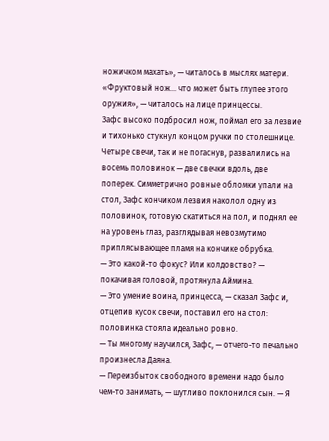ножичком махать», — читалось в мыслях матери.
«Фруктовый нож… что может быть глупее этого оружия», — читалось на лице принцессы.
Зафс высоко подбросил нож, поймал его за лезвие и тихонько стукнул концом ручки по столешнице.
Четыре свечи, так и не погаснув, развалились на восемь половинок — две свечки вдоль, две поперек. Симметрично ровные обломки упали на стол, Зафс кончиком лезвия наколол одну из половинок, готовую скатиться на пол, и поднял ее на уровень глаз, разглядывая невозмутимо приплясывающее пламя на кончике обрубка.
— Это какой-то фокус? Или колдовство? — покачивая головой, протянула Аймина.
— Это умение воина, принцесса, — сказал Зафс и, отцепив кусок свечи, поставил его на стол: половинка стояла идеально ровно.
— Ты многому научился, Зафс, — отчего-то печально произнесла Даяна.
— Переизбыток свободного времени надо было чем-то занимать, — шутливо поклонился сын. — Я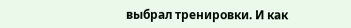выбрал тренировки. И как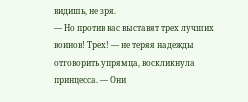видишь, не зря.
— Но против вас выставят трех лучших воинов! Трех! — не теряя надежды отговорить упрямца, воскликнула принцесса. — Они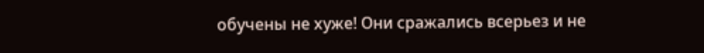обучены не хуже! Они сражались всерьез и не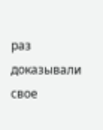раз доказывали свое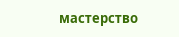мастерство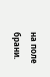на поле брани.